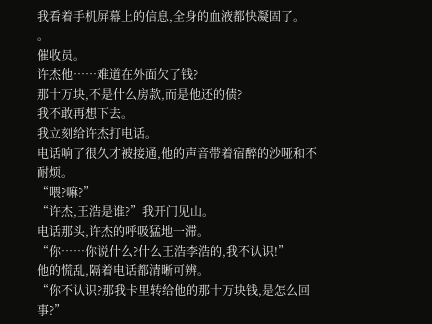我看着手机屏幕上的信息,全身的血液都快凝固了。
。
催收员。
许杰他……难道在外面欠了钱?
那十万块,不是什么房款,而是他还的债?
我不敢再想下去。
我立刻给许杰打电话。
电话响了很久才被接通,他的声音带着宿醉的沙哑和不耐烦。
“喂?嘛?”
“许杰,王浩是谁?”我开门见山。
电话那头,许杰的呼吸猛地一滞。
“你……你说什么?什么王浩李浩的,我不认识!”
他的慌乱,隔着电话都清晰可辨。
“你不认识?那我卡里转给他的那十万块钱,是怎么回事?”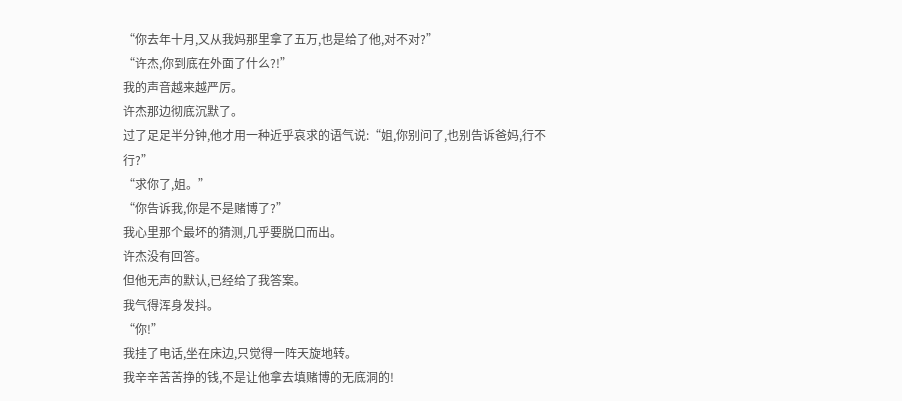“你去年十月,又从我妈那里拿了五万,也是给了他,对不对?”
“许杰,你到底在外面了什么?!”
我的声音越来越严厉。
许杰那边彻底沉默了。
过了足足半分钟,他才用一种近乎哀求的语气说:“姐,你别问了,也别告诉爸妈,行不行?”
“求你了,姐。”
“你告诉我,你是不是赌博了?”
我心里那个最坏的猜测,几乎要脱口而出。
许杰没有回答。
但他无声的默认,已经给了我答案。
我气得浑身发抖。
“你!”
我挂了电话,坐在床边,只觉得一阵天旋地转。
我辛辛苦苦挣的钱,不是让他拿去填赌博的无底洞的!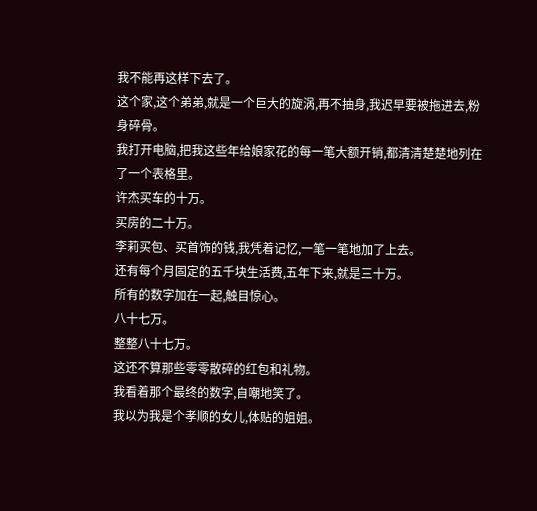我不能再这样下去了。
这个家,这个弟弟,就是一个巨大的旋涡,再不抽身,我迟早要被拖进去,粉身碎骨。
我打开电脑,把我这些年给娘家花的每一笔大额开销,都清清楚楚地列在了一个表格里。
许杰买车的十万。
买房的二十万。
李莉买包、买首饰的钱,我凭着记忆,一笔一笔地加了上去。
还有每个月固定的五千块生活费,五年下来,就是三十万。
所有的数字加在一起,触目惊心。
八十七万。
整整八十七万。
这还不算那些零零散碎的红包和礼物。
我看着那个最终的数字,自嘲地笑了。
我以为我是个孝顺的女儿,体贴的姐姐。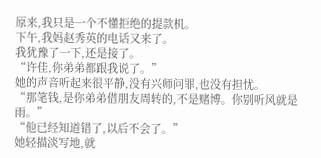原来,我只是一个不懂拒绝的提款机。
下午,我妈赵秀英的电话又来了。
我犹豫了一下,还是接了。
“许佳,你弟弟都跟我说了。”
她的声音听起来很平静,没有兴师问罪,也没有担忧。
“那笔钱,是你弟弟借朋友周转的,不是赌博。你别听风就是雨。”
“他已经知道错了,以后不会了。”
她轻描淡写地,就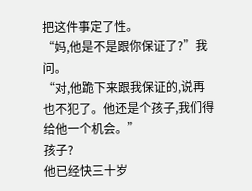把这件事定了性。
“妈,他是不是跟你保证了?”我问。
“对,他跪下来跟我保证的,说再也不犯了。他还是个孩子,我们得给他一个机会。”
孩子?
他已经快三十岁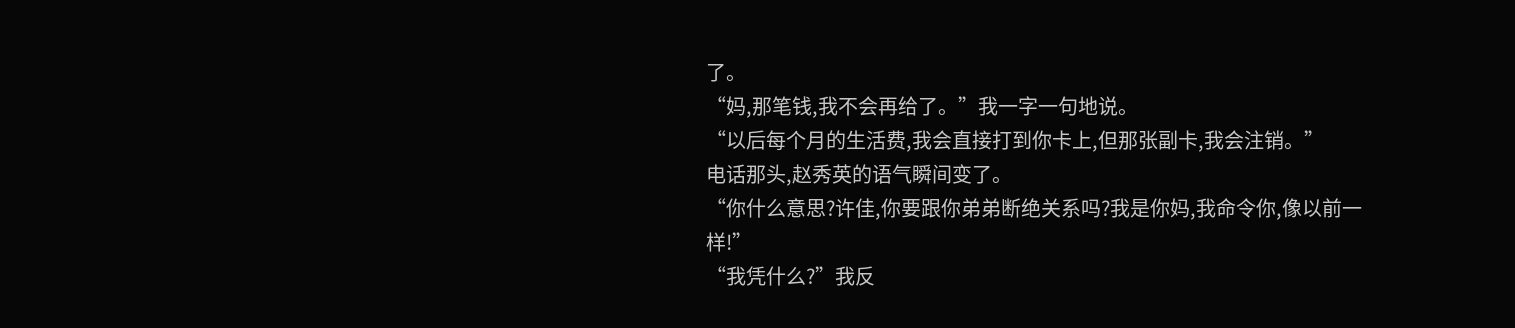了。
“妈,那笔钱,我不会再给了。”我一字一句地说。
“以后每个月的生活费,我会直接打到你卡上,但那张副卡,我会注销。”
电话那头,赵秀英的语气瞬间变了。
“你什么意思?许佳,你要跟你弟弟断绝关系吗?我是你妈,我命令你,像以前一样!”
“我凭什么?”我反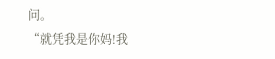问。
“就凭我是你妈!我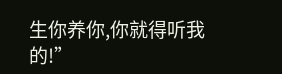生你养你,你就得听我的!”